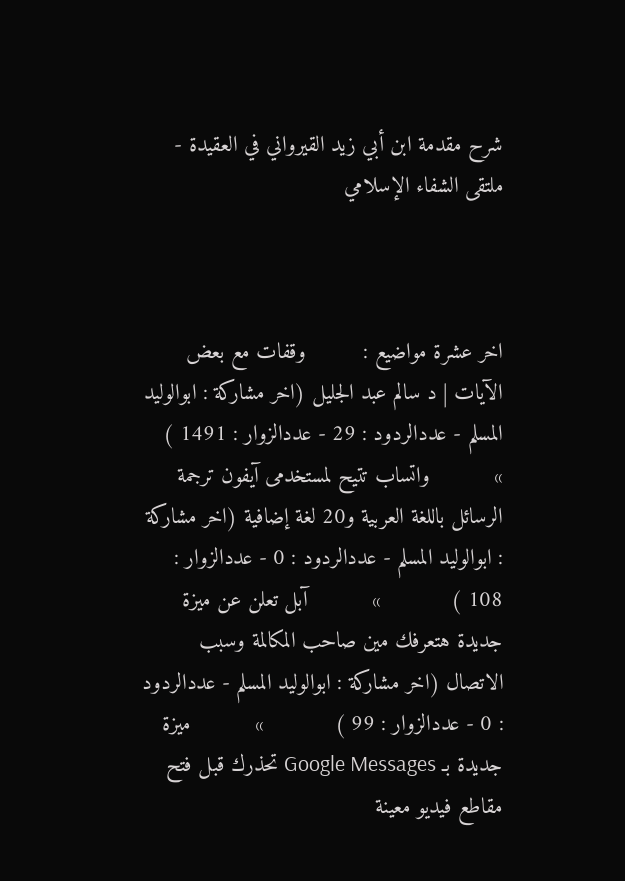شرح مقدمة ابن أبي زيد القيرواني في العقيدة - ملتقى الشفاء الإسلامي



اخر عشرة مواضيع :         وقفات مع بعض الآيات | د سالم عبد الجليل (اخر مشاركة : ابوالوليد المسلم - عددالردود : 29 - عددالزوار : 1491 )           »          واتساب تتيح لمستخدمى آيفون ترجمة الرسائل باللغة العربية و20 لغة إضافية (اخر مشاركة : ابوالوليد المسلم - عددالردود : 0 - عددالزوار : 108 )           »          آبل تعلن عن ميزة جديدة هتعرفك مين صاحب المكالمة وسبب الاتصال (اخر مشاركة : ابوالوليد المسلم - عددالردود : 0 - عددالزوار : 99 )           »          ميزة جديدة بـ Google Messages تحذرك قبل فتح مقاطع فيديو معينة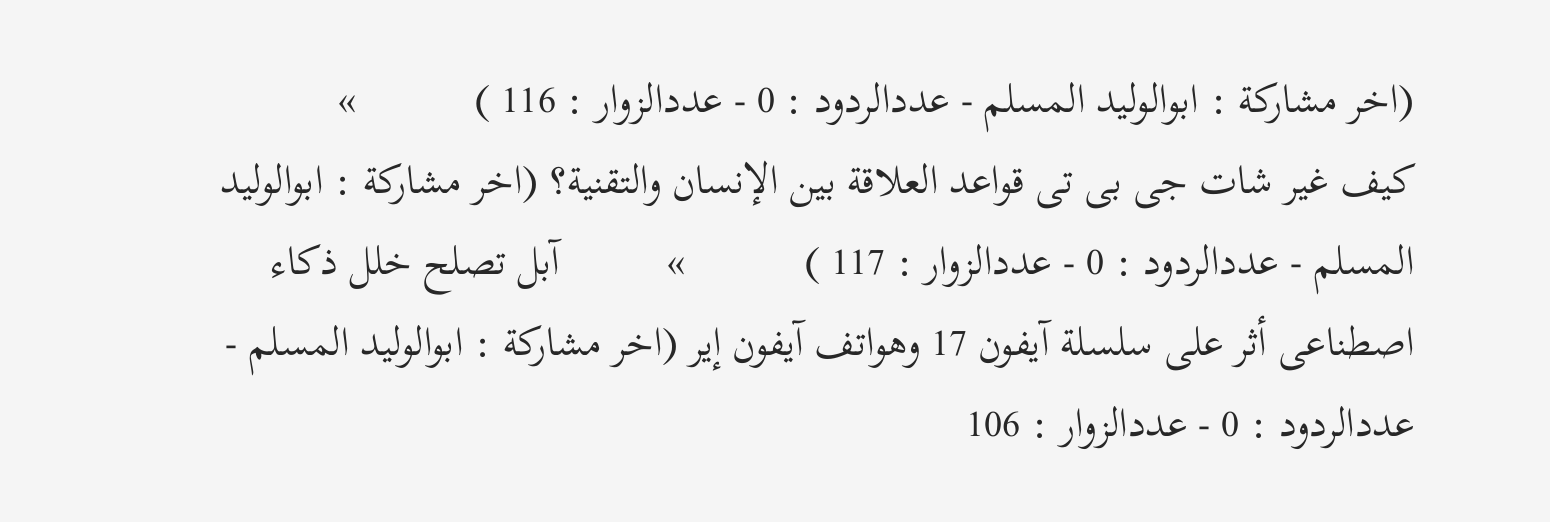(اخر مشاركة : ابوالوليد المسلم - عددالردود : 0 - عددالزوار : 116 )           »          كيف غير شات جى بى تى قواعد العلاقة بين الإنسان والتقنية؟ (اخر مشاركة : ابوالوليد المسلم - عددالردود : 0 - عددالزوار : 117 )           »          آبل تصلح خلل ذكاء اصطناعى أثر على سلسلة آيفون 17 وهواتف آيفون إير (اخر مشاركة : ابوالوليد المسلم - عددالردود : 0 - عددالزوار : 106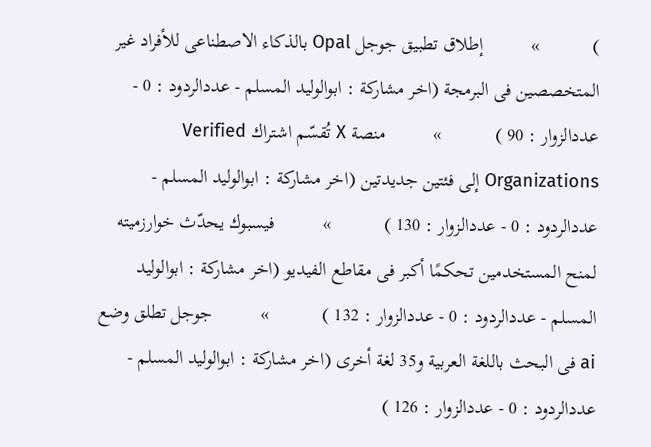)           »          إطلاق تطبيق جوجل Opal بالذكاء الاصطناعى للأفراد غير المتخصصين فى البرمجة (اخر مشاركة : ابوالوليد المسلم - عددالردود : 0 - عددالزوار : 90 )           »          منصة X تُقسّم اشتراك Verified Organizations إلى فئتين جديدتين (اخر مشاركة : ابوالوليد المسلم - عددالردود : 0 - عددالزوار : 130 )           »          فيسبوك يحدّث خوارزميته لمنح المستخدمين تحكمًا أكبر فى مقاطع الفيديو (اخر مشاركة : ابوالوليد المسلم - عددالردود : 0 - عددالزوار : 132 )           »          جوجل تطلق وضع ai فى البحث باللغة العربية و35 لغة أخرى (اخر مشاركة : ابوالوليد المسلم - عددالردود : 0 - عددالزوار : 126 )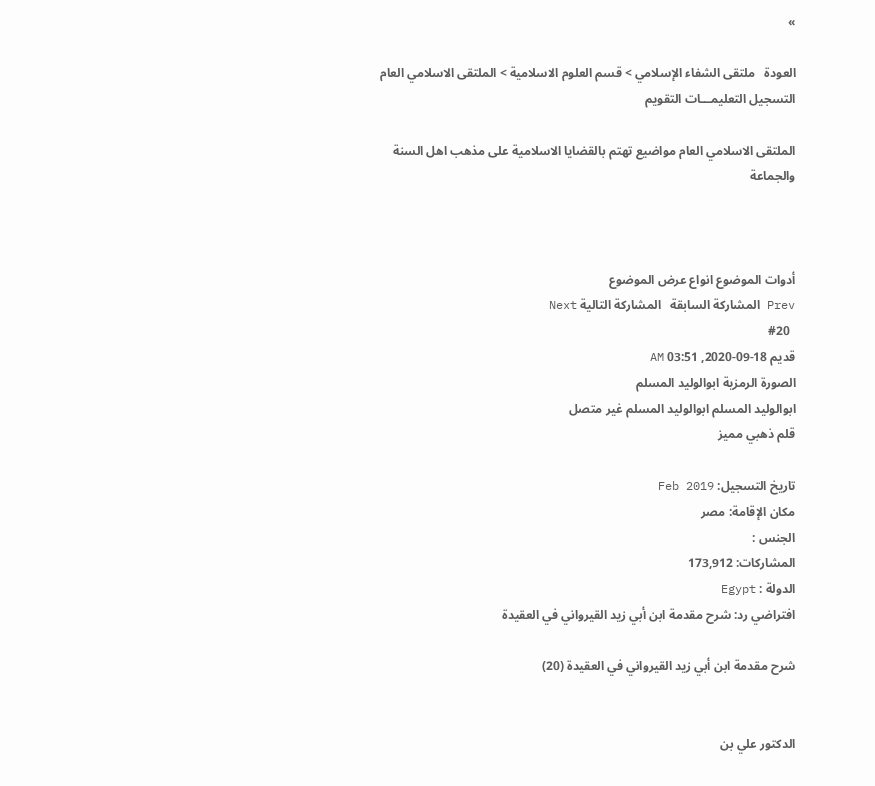»

العودة   ملتقى الشفاء الإسلامي > قسم العلوم الاسلامية > الملتقى الاسلامي العام
التسجيل التعليمـــات التقويم

الملتقى الاسلامي العام مواضيع تهتم بالقضايا الاسلامية على مذهب اهل السنة والجماعة



أدوات الموضوع انواع عرض الموضوع
Prev المشاركة السابقة   المشاركة التالية Next
  #20
قديم 18-09-2020, 03:51 AM
الصورة الرمزية ابوالوليد المسلم
ابوالوليد المسلم ابوالوليد المسلم غير متصل
قلم ذهبي مميز

تاريخ التسجيل: Feb 2019
مكان الإقامة: مصر
الجنس :
المشاركات: 173,912
الدولة : Egypt
افتراضي رد: شرح مقدمة ابن أبي زيد القيرواني في العقيدة

شرح مقدمة ابن أبي زيد القيرواني في العقيدة (20)


الدكتور علي بن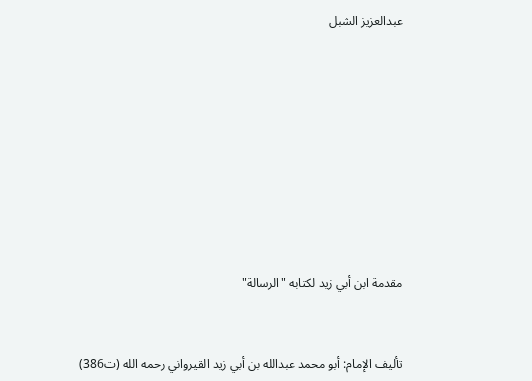عبدالعزيز الشبل












مقدمة ابن أبي زيد لكتابه "الرسالة"



تأليف الإمام: أبو محمد عبدالله بن أبي زيد القيرواني رحمه الله (ت386)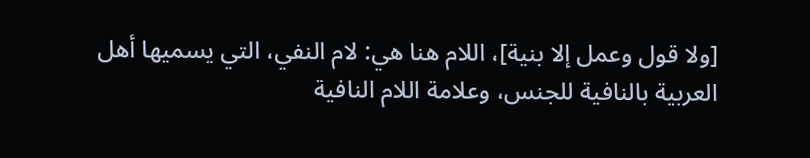[ولا قول وعمل إلا بنية]، اللام هنا هي: لام النفي، التي يسميها أهل العربية بالنافية للجنس، وعلامة اللام النافية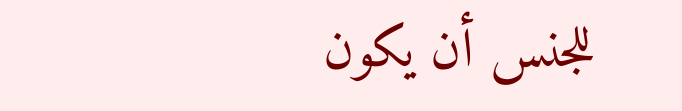للجنس أن يكون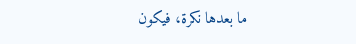ما بعدها نكرة، فيكون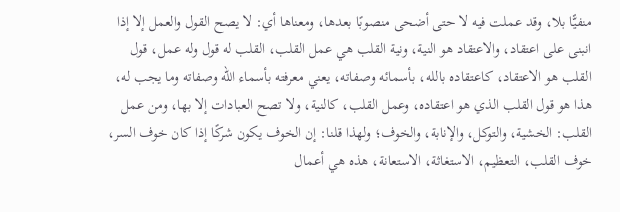منفيًّا بلا، وقد عملت فيه لا حتى أضحى منصوبًا بعدها، ومعناها أي: لا يصح القول والعمل إلا إذا انبنى على اعتقاد، والاعتقاد هو النية، ونية القلب هي عمل القلب، القلب له قول وله عمل، قول القلب هو الاعتقاد، كاعتقاده بالله، بأسمائه وصفاته، يعني معرفته بأسماء الله وصفاته وما يجب له، هذا هو قول القلب الذي هو اعتقاده، وعمل القلب، كالنية، ولا تصح العبادات إلا بها، ومن عمل القلب: الخشية، والتوكل، والإنابة، والخوف؛ ولهذا قلنا: إن الخوف يكون شركًا إذا كان خوف السر، خوف القلب، التعظيم، الاستغاثة، الاستعانة، هذه هي أعمال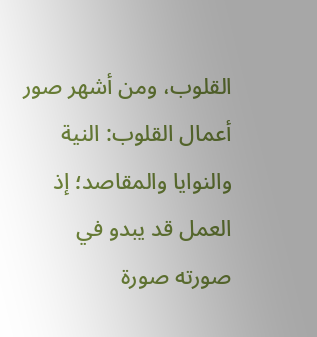القلوب، ومن أشهر صور أعمال القلوب: النية والنوايا والمقاصد؛ إذ العمل قد يبدو في صورته صورة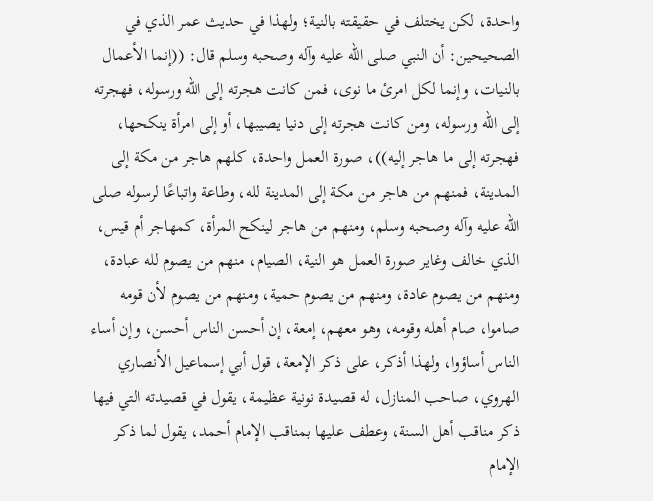واحدة، لكن يختلف في حقيقته بالنية؛ ولهذا في حديث عمر الذي في الصحيحين: أن النبي صلى الله عليه وآله وصحبه وسلم قال: ((إنما الأعمال بالنيات، وإنما لكل امرئ ما نوى، فمن كانت هجرته إلى الله ورسوله، فهجرته إلى الله ورسوله، ومن كانت هجرته إلى دنيا يصيبها، أو إلى امرأة ينكحها، فهجرته إلى ما هاجر إليه))، صورة العمل واحدة، كلهم هاجر من مكة إلى المدينة، فمنهم من هاجر من مكة إلى المدينة لله، وطاعة واتباعًا لرسوله صلى الله عليه وآله وصحبه وسلم، ومنهم من هاجر لينكح المرأة، كمهاجر أم قيس، الذي خالف وغاير صورة العمل هو النية، الصيام، منهم من يصوم لله عبادة، ومنهم من يصوم عادة، ومنهم من يصوم حمية، ومنهم من يصوم لأن قومه صاموا، صام أهله وقومه، وهو معهم، إمعة، إن أحسن الناس أحسن، وإن أساء الناس أساؤوا، ولهذا أذكر، على ذكر الإمعة، قول أبي إسماعيل الأنصاري الهروي، صاحب المنازل، له قصيدة نونية عظيمة، يقول في قصيدته التي فيها ذكر مناقب أهل السنة، وعطف عليها بمناقب الإمام أحمد، يقول لما ذكر الإمام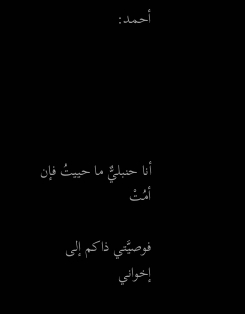أحمد:





أنا حنبليٌّ ما حييتُ فإن أمُتْ

فوصيَّتي ذاكم إلى إخواني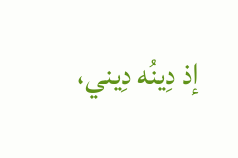إذ دِينُه دِيني،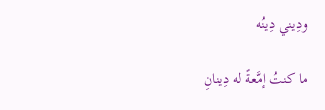ودِيني دِينُه

ما كنتُ إمَّعةً له دِينانِ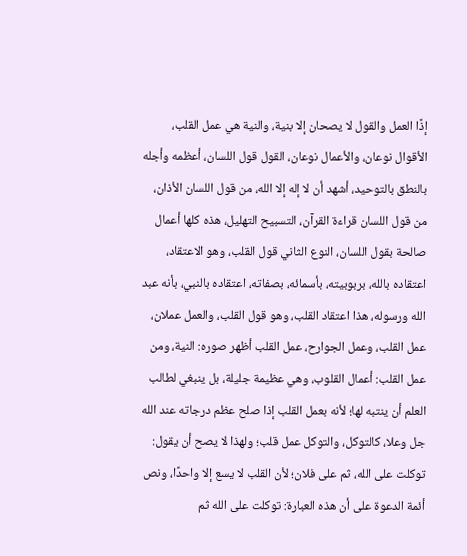إذًا العمل والقول لا يصحان إلا بنية، والنية هي عمل القلب، الأقوال نوعان، والأعمال نوعان، القول قول اللسان، أعظمه وأجله بالنطق بالتوحيد، أشهد أن لا إله إلا الله، من قول اللسان الأذان، من قول اللسان قراءة القرآن، التسبيح التهليل، هذه كلها أعمال صالحة بقول اللسان، النوع الثاني قول القلب، وهو الاعتقاد، اعتقاده بالله، بربوبيته، بأسمائه، بصفاته، اعتقاده بالنبي، بأنه عبد الله ورسوله، هذا اعتقاد القلب، وهو قول القلب، والعمل عملان، عمل القلب، وعمل الجوارح، عمل القلب أظهر صوره: النية، ومن عمل القلب: أعمال القلوب، وهي عظيمة جليلة، بل ينبغي لطالب العلم أن ينتبه لها؛ لأنه بعمل القلب إذا صلح عظم درجاته عند الله جل وعلا، كالتوكل، والتوكل عمل قلب؛ ولهذا لا يصح أن يقول: توكلت على الله، ثم على فلان؛ لأن القلب لا يسع إلا واحدًا، ونص أئمة الدعوة على أن هذه العبارة: توكلت على الله ثم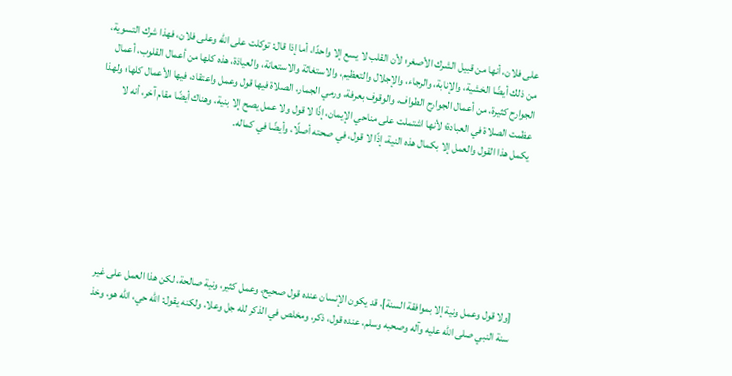على فلان، أنها من قبيل الشرك الأصغر؛ لأن القلب لا يسع إلا واحدًا، أما إذا قال: توكلت على الله وعلى فلان، فهذا شرك التسوية، من ذلك أيضًا الخشية، والإنابة، والرجاء، والإجلال والتعظيم، والاستغاثة والاستعانة، والعياذة، هذه كلها من أعمال القلوب، أعمال الجوارح كثيرة، من أعمال الجوارح الطواف، والوقوف بعرفة، ورمي الجمار، الصلاة فيها قول وعمل واعتقاد، فيها الأعمال كلها؛ ولهذا عظمت الصلاة في العبادة؛ لأنها اشتملت على مناحي الإيمان، إذًا لا قول ولا عمل يصح إلا بنية، وهناك أيضًا مقام آخر، أنه لا يكمل هذا القول والعمل إلا بكمال هذه النية، إذًا لا قول، في صحته أصلًا، وأيضًا في كماله.







[ولا قول وعمل ونية إلا بموافقة السنة]، قد يكون الإنسان عنده قول صحيح، وعمل كثير، ونية صالحة، لكن هذا العمل على غير سنة النبي صلى الله عليه وآله وصحبه وسلم، عنده قول، ذكر، ومخلص في الذكر لله جل وعلا، ولكنه يقول: الله حي، الله هو، وخذ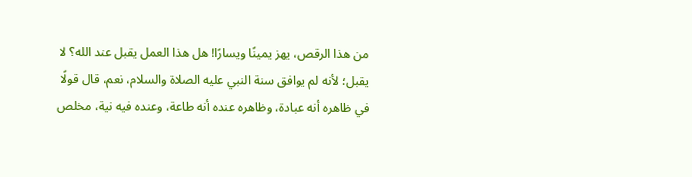من هذا الرقص، يهز يمينًا ويسارًا! هل هذا العمل يقبل عند الله؟ لا يقبل؛ لأنه لم يوافق سنة النبي عليه الصلاة والسلام، نعم، قال قولًا في ظاهره أنه عبادة، وظاهره عنده أنه طاعة، وعنده فيه نية، مخلص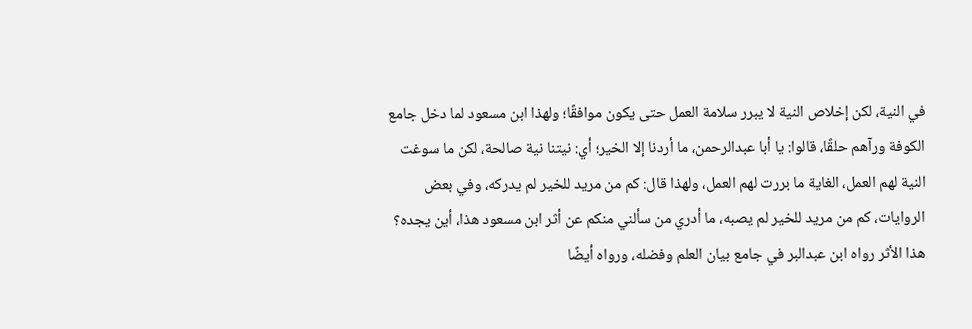في النية، لكن إخلاص النية لا يبرر سلامة العمل حتى يكون موافقًا؛ ولهذا ابن مسعود لما دخل جامع الكوفة ورآهم حلقًا، قالوا: يا أبا عبدالرحمن، ما أردنا إلا الخير؛ أي: نيتنا نية صالحة، لكن ما سوغت النية لهم العمل، الغاية ما بررت لهم العمل، ولهذا قال: كم من مريد للخير لم يدركه، وفي بعض الروايات، كم من مريد للخير لم يصبه، ما أدري من سألني منكم عن أثر ابن مسعود هذا، أين يجده؟ هذا الأثر رواه ابن عبدالبر في جامع بيان العلم وفضله، ورواه أيضًا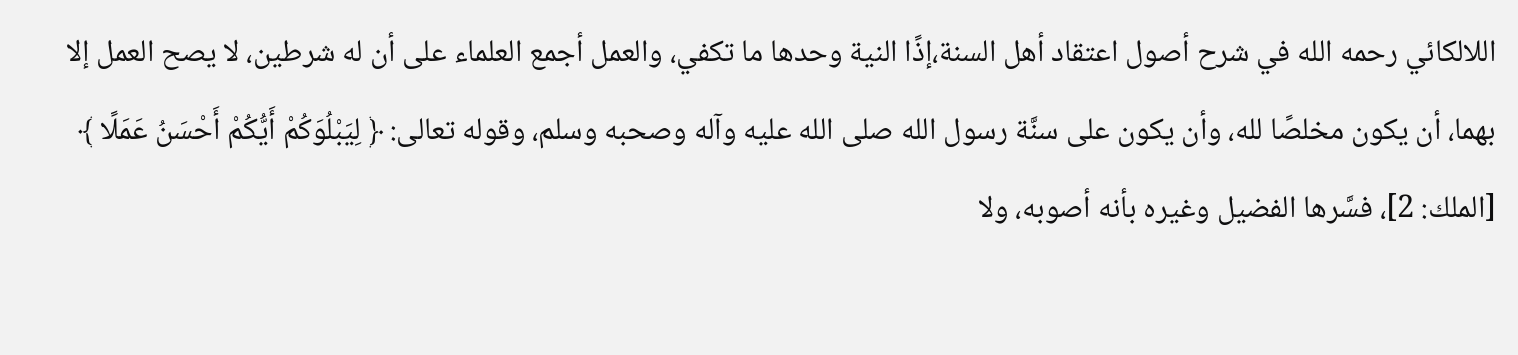اللالكائي رحمه الله في شرح أصول اعتقاد أهل السنة،إذًا النية وحدها ما تكفي، والعمل أجمع العلماء على أن له شرطين، لا يصح العمل إلا بهما، أن يكون مخلصًا لله، وأن يكون على سنَّة رسول الله صلى الله عليه وآله وصحبه وسلم، وقوله تعالى: ﴿ لِيَبْلُوَكُمْ أَيُّكُمْ أَحْسَنُ عَمَلًا ﴾ [الملك: 2]، فسَّرها الفضيل وغيره بأنه أصوبه، ولا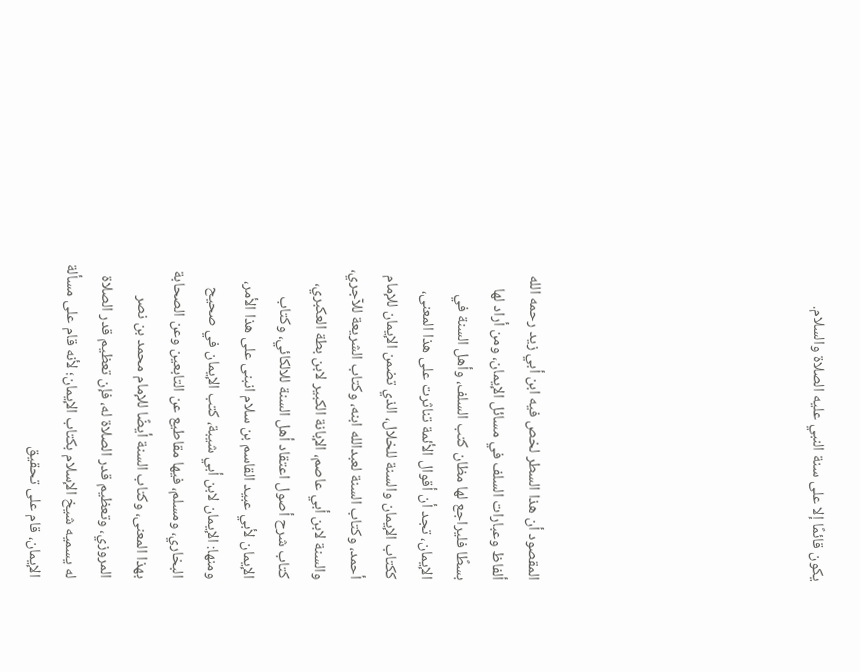يكون قائمًا إلا على سنة النبي عليه الصلاة والسلام.







المقصود أن هذا السطر لخص فيه ابن أبي زيد رحمه الله ألفاظ وعبارات السلف في مسائل الإيمان، ومن أراد لها بسطًا فليراجع لها مظان كتب السلف، وأهل السنة في الإيمان، تجد أن أقوال الأئمة تناثرت على هذا المعنى، ككتاب الإيمان والسنة للخلال، الذي تضمن الإيمان للإمام أحمد، وكتاب السنة لعبدالله ابنه، وكتاب الشريعة للآجري، والسنة لابن أبي عاصم، الإبانة الكبير لابن بطة العكبري، كتاب شرح أصول اعتقاد أهل السنة للالكائي، وكتاب الإيمان لأبي عبيد القاسم بن سلام انبنى على هذا الأمر، ومنها: الإيمان لابن أبي شيبة، كتب الإيمان في صحيح البخاري، ومسلم، فيها مقاطيع عن التابعين وعن الصحابة بهذا المعنى، وكتاب السنة أيضًا للإمام محمد بن نصر المروزي، وتعظيم قدر الصلاة له، فإن تعظيم قدر الصلاة له يسميه شيخ الإسلام بكتاب الإيمان؛ لأنه قام على مسألة الإيمان، قام على تحقيق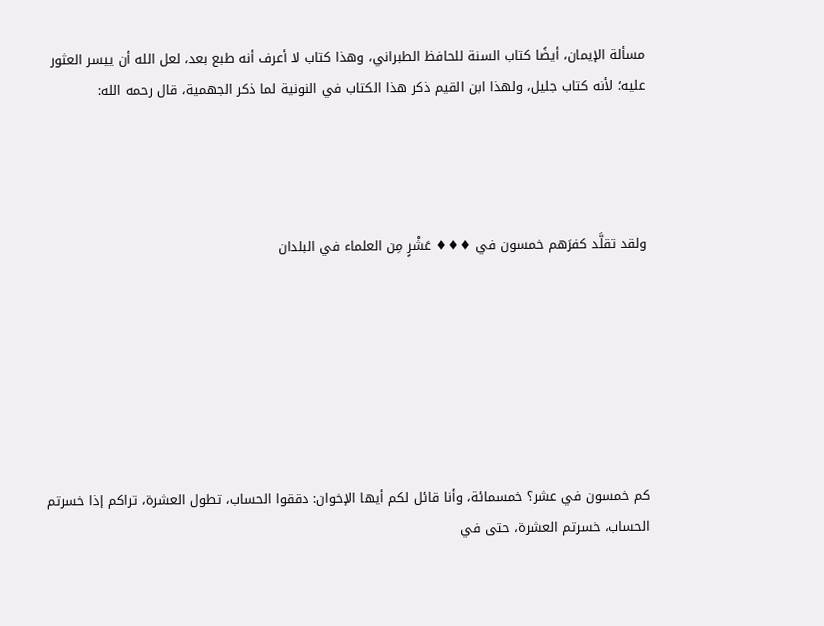مسألة الإيمان، أيضًا كتاب السنة للحافظ الطبراني، وهذا كتاب لا أعرف أنه طبع بعد، لعل الله أن ييسر العثور عليه؛ لأنه كتاب جليل، ولهذا ابن القيم ذكر هذا الكتاب في النونية لما ذكر الجهمية، قال رحمه الله:




ولقد تقلَّد كفرَهم خمسون في ♦♦♦ عَشْرٍ مِن العلماء في البلدان







كم خمسون في عشر؟ خمسمائة، وأنا قائل لكم أيها الإخوان: دققوا الحساب، تطول العشرة، تراكم إذا خسرتم الحساب، خسرتم العشرة، حتى في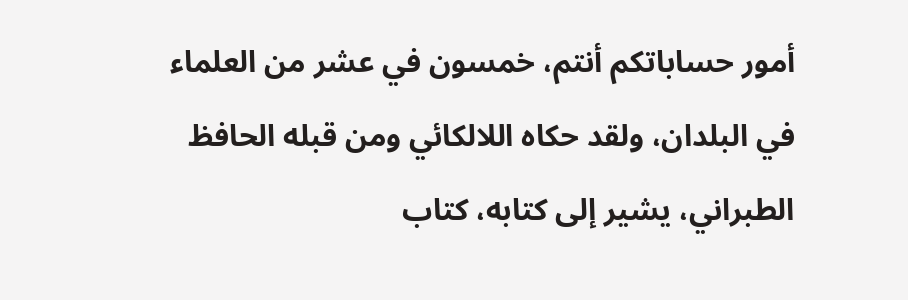أمور حساباتكم أنتم، خمسون في عشر من العلماء في البلدان، ولقد حكاه اللالكائي ومن قبله الحافظ الطبراني، يشير إلى كتابه، كتاب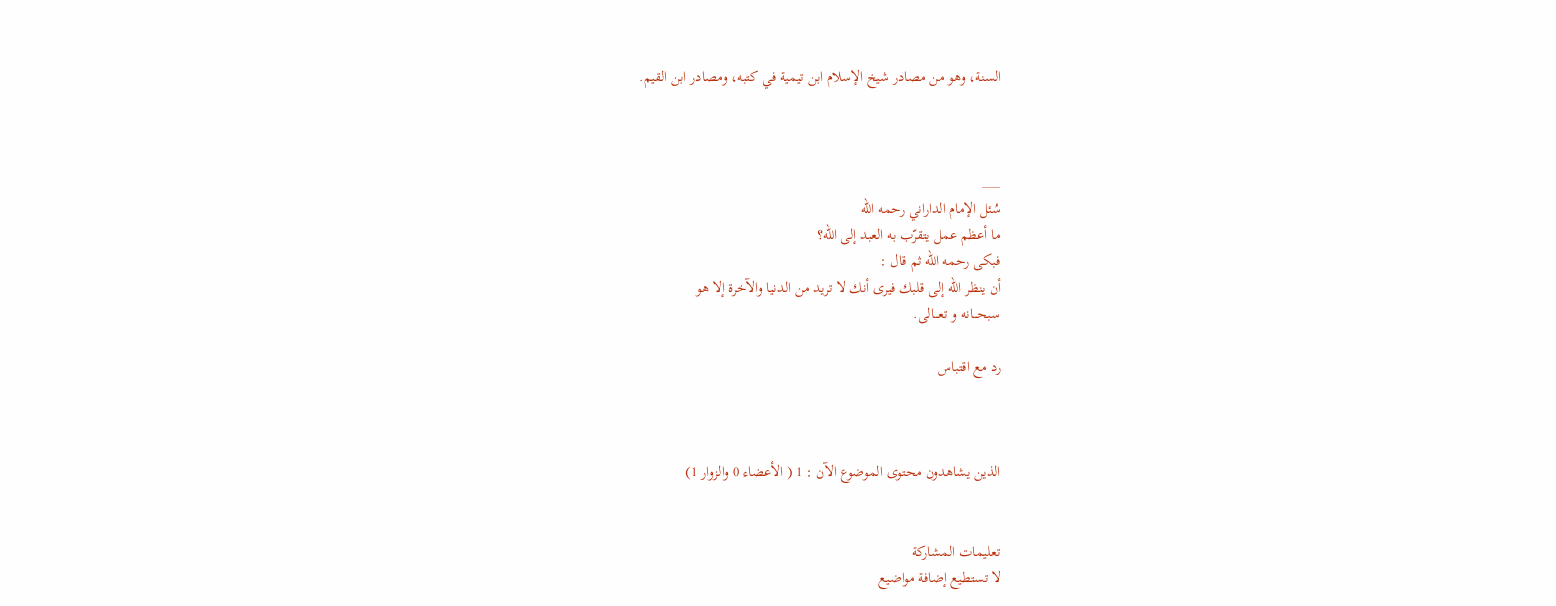السنة، وهو من مصادر شيخ الإسلام ابن تيمية في كتبه، ومصادر ابن القيم.



___
سُئل الإمام الداراني رحمه الله
ما أعظم عمل يتقرّب به العبد إلى الله؟
فبكى رحمه الله ثم قال :
أن ينظر الله إلى قلبك فيرى أنك لا تريد من الدنيا والآخرة إلا هو
سبحـــانه و تعـــالى.

رد مع اقتباس



الذين يشاهدون محتوى الموضوع الآن : 1 ( الأعضاء 0 والزوار 1)


تعليمات المشاركة
لا تستطيع إضافة مواضيع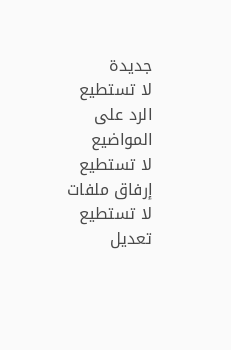جديدة
لا تستطيع الرد على المواضيع
لا تستطيع إرفاق ملفات
لا تستطيع تعديل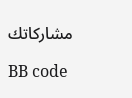مشاركاتك

BB code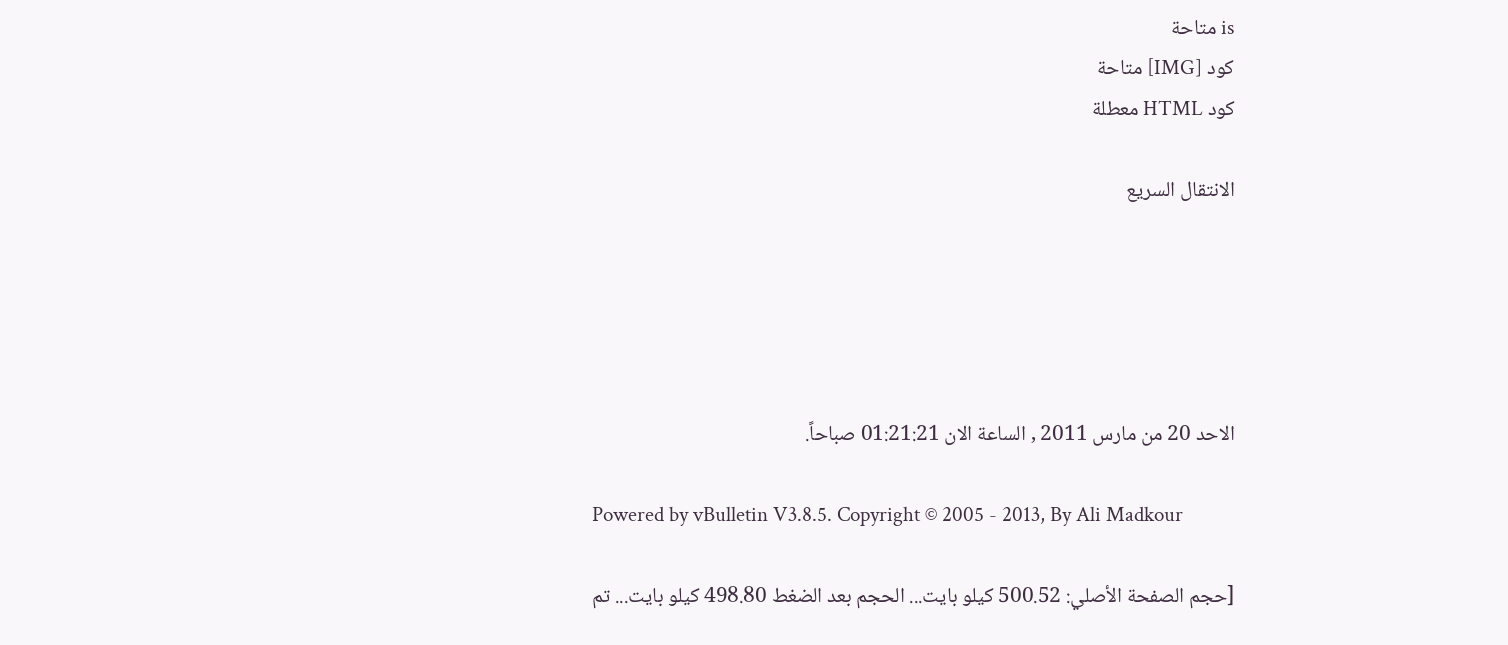is متاحة
كود [IMG] متاحة
كود HTML معطلة

الانتقال السريع





الاحد 20 من مارس 2011 , الساعة الان 01:21:21 صباحاً.

Powered by vBulletin V3.8.5. Copyright © 2005 - 2013, By Ali Madkour

[حجم الصفحة الأصلي: 500.52 كيلو بايت... الحجم بعد الضغط 498.80 كيلو بايت... تم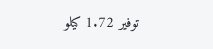توفير 1.72 كيلو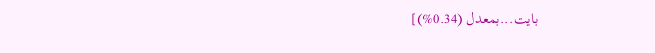بايت...بمعدل (0.34%)]